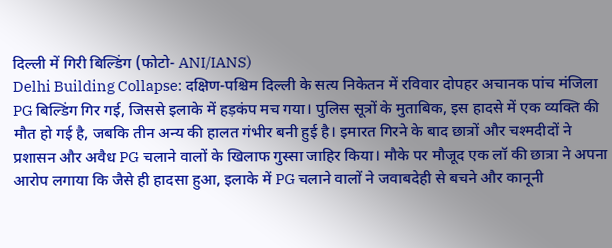दिल्ली में गिरी बिल्डिंग (फोटो- ANI/IANS)
Delhi Building Collapse: दक्षिण-पश्चिम दिल्ली के सत्य निकेतन में रविवार दोपहर अचानक पांच मंजिला PG बिल्डिंग गिर गई, जिससे इलाके में हड़कंप मच गया। पुलिस सूत्रों के मुताबिक, इस हादसे में एक व्यक्ति की मौत हो गई है, जबकि तीन अन्य की हालत गंभीर बनी हुई है। इमारत गिरने के बाद छात्रों और चश्मदीदों ने प्रशासन और अवैध PG चलाने वालों के खिलाफ गुस्सा जाहिर किया। मौके पर मौजूद एक लॉ की छात्रा ने अपना आरोप लगाया कि जैसे ही हादसा हुआ, इलाके में PG चलाने वालों ने जवाबदेही से बचने और कानूनी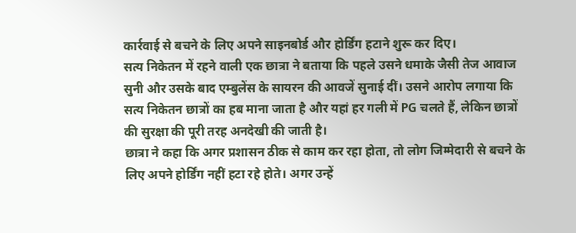कार्रवाई से बचने के लिए अपने साइनबोर्ड और होर्डिंग हटाने शुरू कर दिए।
सत्य निकेतन में रहने वाली एक छात्रा ने बताया कि पहले उसने धमाके जैसी तेज आवाज सुनी और उसके बाद एम्बुलेंस के सायरन की आवजें सुनाई दीं। उसने आरोप लगाया कि सत्य निकेतन छात्रों का हब माना जाता है और यहां हर गली में PG चलते हैं, लेकिन छात्रों की सुरक्षा की पूरी तरह अनदेखी की जाती है।
छात्रा ने कहा कि अगर प्रशासन ठीक से काम कर रहा होता, तो लोग जिम्मेदारी से बचने के लिए अपने होर्डिंग नहीं हटा रहे होते। अगर उन्हें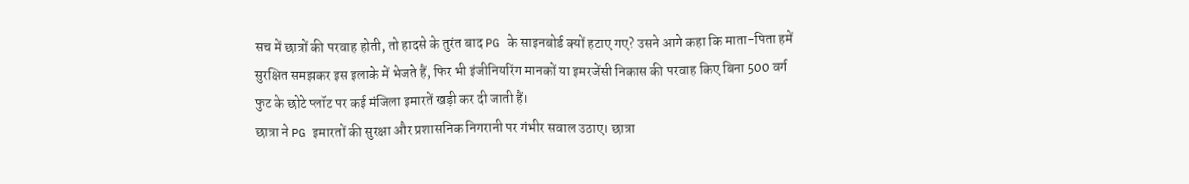सच में छात्रों की परवाह होती, तो हादसे के तुरंत बाद PG के साइनबोर्ड क्यों हटाए गए? उसने आगे कहा कि माता-पिता हमें सुरक्षित समझकर इस इलाके में भेजते हैं, फिर भी इंजीनियरिंग मानकों या इमरजेंसी निकास की परवाह किए बिना 500 वर्ग फुट के छोटे प्लॉट पर कई मंजिला इमारतें खड़ी कर दी जाती हैं।
छात्रा ने PG इमारतों की सुरक्षा और प्रशासनिक निगरानी पर गंभीर सवाल उठाए। छात्रा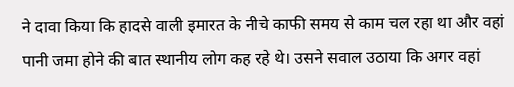ने दावा किया कि हादसे वाली इमारत के नीचे काफी समय से काम चल रहा था और वहां पानी जमा होने की बात स्थानीय लोग कह रहे थे। उसने सवाल उठाया कि अगर वहां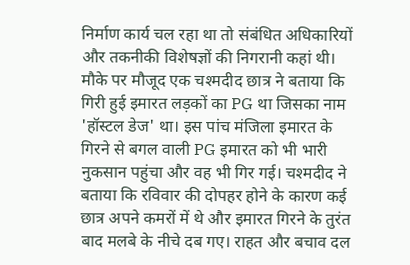निर्माण कार्य चल रहा था तो संबंधित अधिकारियों और तकनीकी विशेषज्ञों की निगरानी कहां थी।
मौके पर मौजूद एक चश्मदीद छात्र ने बताया कि गिरी हुई इमारत लड़कों का PG था जिसका नाम 'हॉस्टल डेज' था। इस पांच मंजिला इमारत के गिरने से बगल वाली PG इमारत को भी भारी नुकसान पहुंचा और वह भी गिर गई। चश्मदीद ने बताया कि रविवार की दोपहर होने के कारण कई छात्र अपने कमरों में थे और इमारत गिरने के तुरंत बाद मलबे के नीचे दब गए। राहत और बचाव दल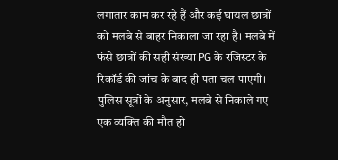लगातार काम कर रहे हैं और कई घायल छात्रों को मलबे से बाहर निकाला जा रहा है। मलबे में फंसे छात्रों की सही संख्या PG के रजिस्टर के रिकॉर्ड की जांच के बाद ही पता चल पाएगी।
पुलिस सूत्रों के अनुसार, मलबे से निकाले गए एक व्यक्ति की मौत हो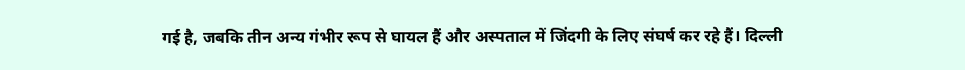गई है, जबकि तीन अन्य गंभीर रूप से घायल हैं और अस्पताल में जिंदगी के लिए संघर्ष कर रहे हैं। दिल्ली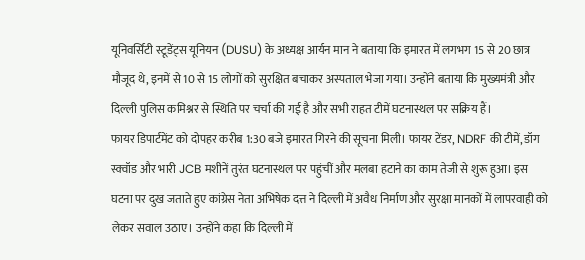यूनिवर्सिटी स्टूडेंट्स यूनियन (DUSU) के अध्यक्ष आर्यन मान ने बताया कि इमारत में लगभग 15 से 20 छात्र मौजूद थे, इनमें से 10 से 15 लोगों को सुरक्षित बचाकर अस्पताल भेजा गया। उन्होंने बताया कि मुख्यमंत्री और दिल्ली पुलिस कमिश्नर से स्थिति पर चर्चा की गई है और सभी राहत टीमें घटनास्थल पर सक्रिय हैं।
फायर डिपार्टमेंट को दोपहर करीब 1:30 बजे इमारत गिरने की सूचना मिली। फायर टेंडर, NDRF की टीमें, डॉग स्क्वॉड और भारी JCB मशीनें तुरंत घटनास्थल पर पहुंचीं और मलबा हटाने का काम तेजी से शुरू हुआ। इस घटना पर दुख जताते हुए कांग्रेस नेता अभिषेक दत्त ने दिल्ली में अवैध निर्माण और सुरक्षा मानकों में लापरवाही को लेकर सवाल उठाए। उन्होंने कहा कि दिल्ली में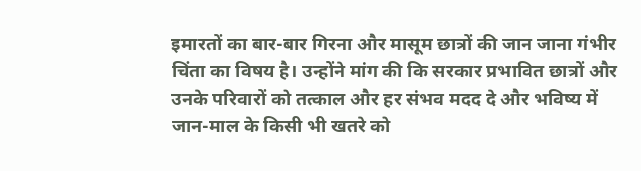इमारतों का बार-बार गिरना और मासूम छात्रों की जान जाना गंभीर चिंता का विषय है। उन्होंने मांग की कि सरकार प्रभावित छात्रों और उनके परिवारों को तत्काल और हर संभव मदद दे और भविष्य में जान-माल के किसी भी खतरे को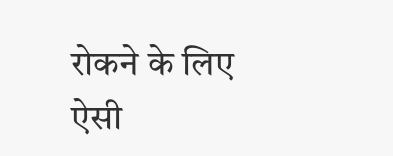रोकने के लिए ऐसी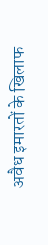अवैध इमारतों के खिलाफ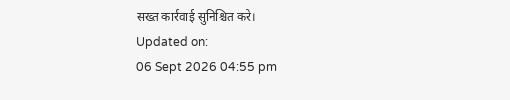सख्त कार्रवाई सुनिश्चित करे।
Updated on:
06 Sept 2026 04:55 pm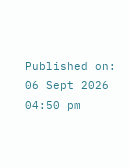Published on:
06 Sept 2026 04:50 pm